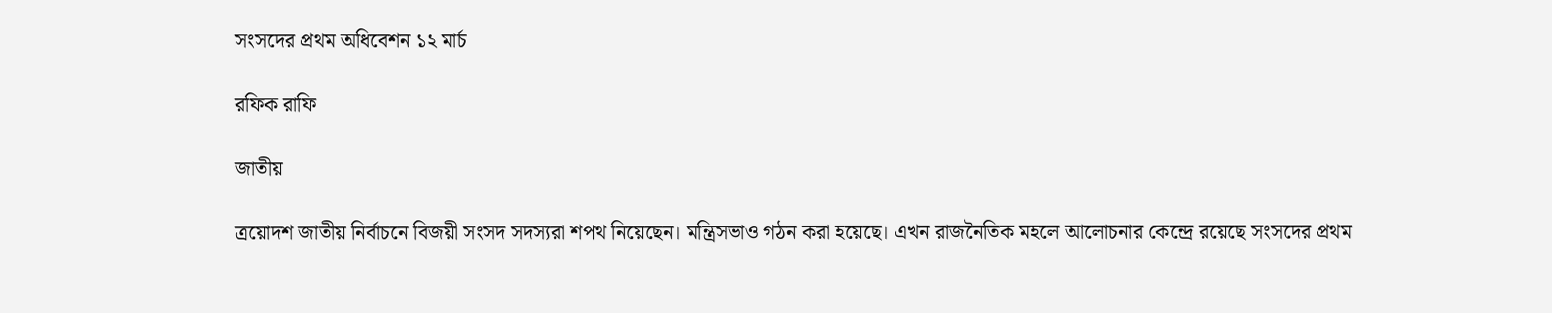সংসদের প্রথম অধিবেশন ১২ মার্চ

রফিক রাফি

জাতীয়

ত্রয়োদশ জাতীয় নির্বাচনে বিজয়ী সংসদ সদস্যরা শপথ নিয়েছেন। মন্ত্রিসভাও গঠন করা হয়েছে। এখন রাজনৈতিক মহলে আলোচনার কেন্দ্রে রয়েছে সংসদের প্রথম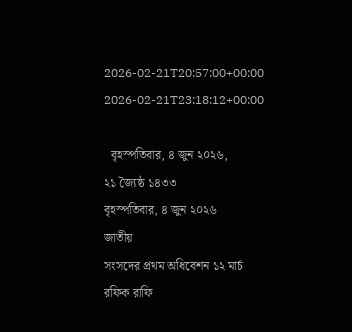2026-02-21T20:57:00+00:00
2026-02-21T23:18:12+00:00

  বৃহস্পতিবার, ৪ জুন ২০২৬,
২১ জ্যৈষ্ঠ ১৪৩৩
বৃহস্পতিবার, ৪ জুন ২০২৬
জাতীয়
সংসদের প্রথম অধিবেশন ১২ মার্চ
রফিক রাফি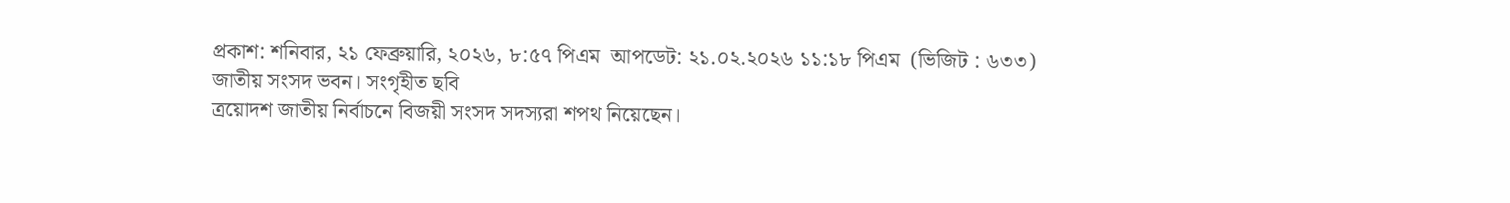প্রকাশ: শনিবার, ২১ ফেব্রুয়ারি, ২০২৬, ৮:৫৭ পিএম  আপডেট: ২১.০২.২০২৬ ১১:১৮ পিএম  (ভিজিট : ৬৩৩)
জাতীয় সংসদ ভবন। সংগৃহীত ছবি
ত্রয়োদশ জাতীয় নির্বাচনে বিজয়ী সংসদ সদস্যরা শপথ নিয়েছেন।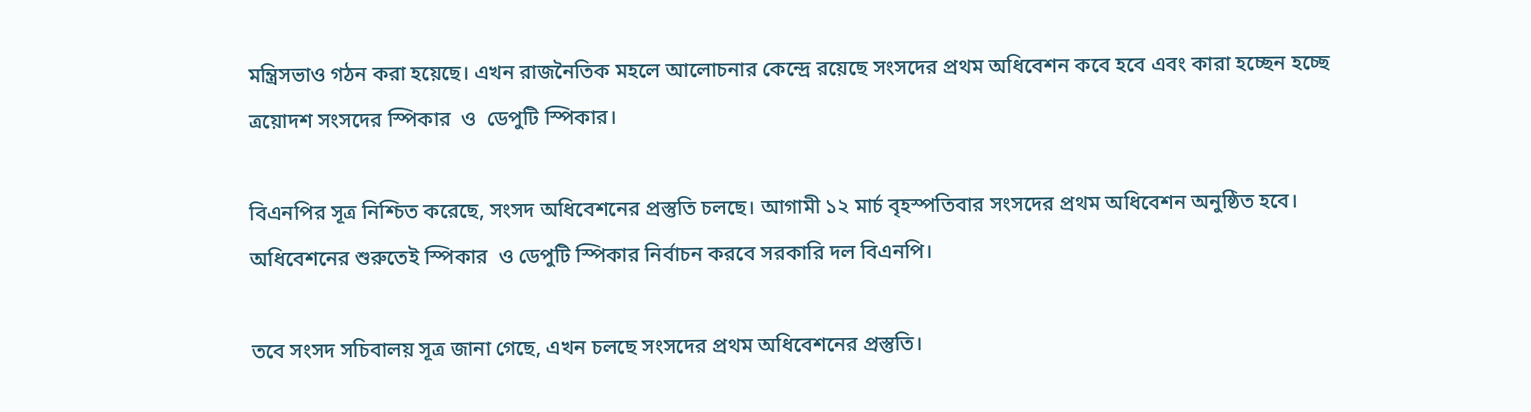মন্ত্রিসভাও গঠন করা হয়েছে। এখন রাজনৈতিক মহলে আলোচনার কেন্দ্রে রয়েছে সংসদের প্রথম অধিবেশন কবে হবে এবং কারা হচ্ছেন হচ্ছে ত্রয়োদশ সংসদের স্পিকার  ও  ডেপুটি স্পিকার।

বিএনপির সূত্র নিশ্চিত করেছে, সংসদ অধিবেশনের প্রস্তুতি চলছে। আগামী ১২ মার্চ বৃহস্পতিবার সংসদের প্রথম অধিবেশন অনুষ্ঠিত হবে। অধিবেশনের শুরুতেই স্পিকার  ও ডেপুটি স্পিকার নির্বাচন করবে সরকারি দল বিএনপি।

তবে সংসদ সচিবালয় সূত্র জানা গেছে, এখন চলছে সংসদের প্রথম অধিবেশনের প্রস্তুতি।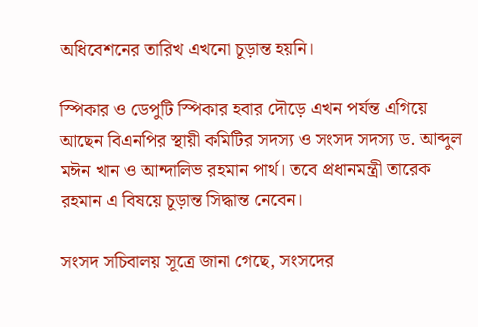অধিবেশনের তারিখ এখনো চূড়ান্ত হয়নি।

স্পিকার ও ডেপুটি স্পিকার হবার দৌড়ে এখন পর্যন্ত এগিয়ে আছেন বিএনপির স্থায়ী কমিটির সদস্য ও সংসদ সদস্য ড. আব্দুল মঈন খান ও আন্দালিভ রহমান পার্থ। তবে প্রধানমন্ত্রী তারেক রহমান এ বিষয়ে চূড়ান্ত সিদ্ধান্ত নেবেন।

সংসদ সচিবালয় সূত্রে জানা গেছে, সংসদের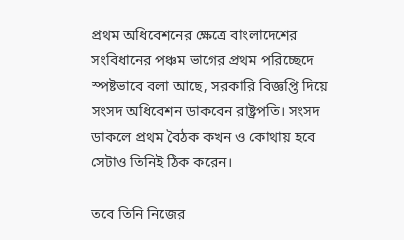প্রথম অধিবেশনের ক্ষেত্রে বাংলাদেশের সংবিধানের পঞ্চম ভাগের প্রথম পরিচ্ছেদে স্পষ্টভাবে বলা আছে, সরকারি বিজ্ঞপ্তি দিয়ে সংসদ অধিবেশন ডাকবেন রাষ্ট্রপতি। সংসদ ডাকলে প্রথম বৈঠক কখন ও কোথায় হবে সেটাও তিনিই ঠিক করেন।

তবে তিনি নিজের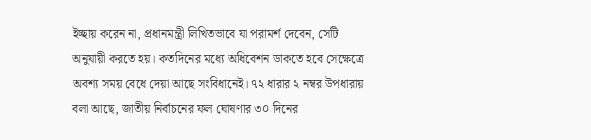ইচ্ছায় করেন না, প্রধানমন্ত্রী লিখিতভাবে যা পরামর্শ দেবেন, সেটি অনুযায়ী করতে হয়। কতদিনের মধ্যে অধিবেশন ডাকতে হবে সেক্ষেত্রে অবশ্য সময় বেধে দেয়া আছে সংবিধানেই। ৭২ ধারার ২ নম্বর উপধারায় বলা আছে, জাতীয় নির্বাচনের ফল ঘোষণার ৩০ দিনের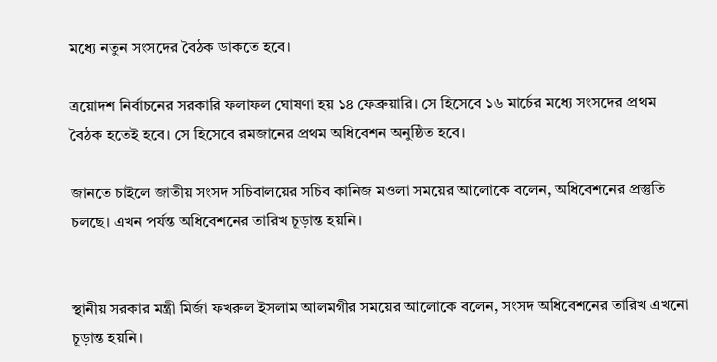মধ্যে নতুন সংসদের বৈঠক ডাকতে হবে।

ত্রয়োদশ নির্বাচনের সরকারি ফলাফল ঘোষণা হয় ১৪ ফেব্রুয়ারি। সে হিসেবে ১৬ মার্চের মধ্যে সংসদের প্রথম বৈঠক হতেই হবে। সে হিসেবে রমজানের প্রথম অধিবেশন অনুষ্ঠিত হবে।

জানতে চাইলে জাতীয় সংসদ সচিবালয়ের সচিব কানিজ মওলা সময়ের আলোকে বলেন, অধিবেশনের প্রস্তুতি চলছে। এখন পর্যন্ত অধিবেশনের তারিখ চূড়ান্ত হয়নি।


স্থানীয় সরকার মন্ত্রী মির্জা ফখরুল ইসলাম আলমগীর সময়ের আলোকে বলেন, সংসদ অধিবেশনের তারিখ এখনো চূড়ান্ত হয়নি।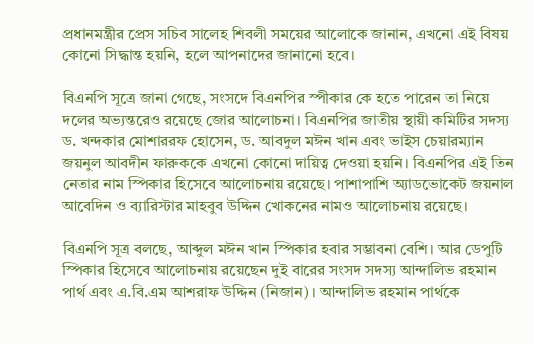প্রধানমন্ত্রীর ‍প্রেস সচিব সালেহ শিবলী সময়ের আলোকে জানান, এখনো এই বিষয় কোনো সিদ্ধান্ত হয়নি, হলে আপনাদের জানানো হবে।

বিএনপি সূত্রে জানা গেছে, সংসদে বিএনপির স্পীকার কে হতে পারেন তা নিয়ে দলের অভ্যন্তরেও রয়েছে জোর আলোচনা। বিএনপির জাতীয় স্থায়ী কমিটির সদস্য ড. খন্দকার মোশাররফ হোসেন, ড. আবদুল মঈন খান এবং ভাইস চেয়ারম্যান জয়নুল আবদীন ফারুককে এখনো কোনো দায়িত্ব দেওয়া হয়নি। বিএনপির এই তিন নেতার নাম স্পিকার হিসেবে আলোচনায় রয়েছে। পাশাপাশি অ্যাডভোকেট জয়নাল আবেদিন ও ব্যারিস্টার মাহবুব উদ্দিন খোকনের নামও আলোচনায় রয়েছে।

বিএনপি সূত্র বলছে, আব্দুল মঈন খান স্পিকার হবার সম্ভাবনা বেশি। আর ডেপুটি স্পিকার হিসেবে আলোচনায় রয়েছেন দুই বারের সংসদ সদস্য আন্দালিভ রহমান পার্থ এবং এ.বি.এম আশরাফ উদ্দিন (নিজান) । আন্দালিভ রহমান পার্থকে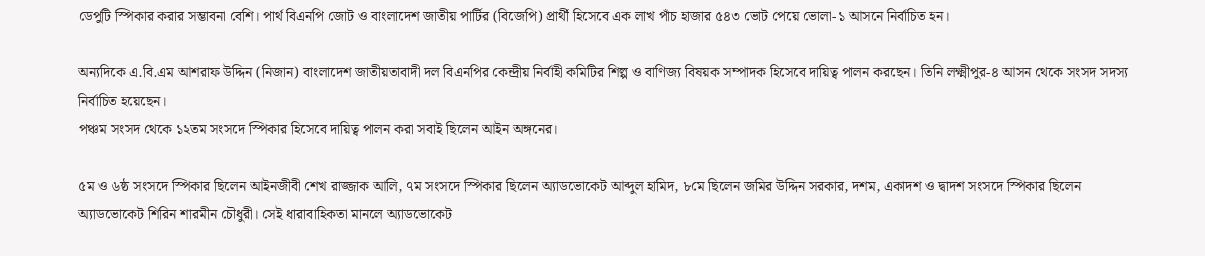ডেপুটি স্পিকার করার সম্ভাবনা বেশি। পার্থ বিএনপি জোট ও বাংলাদেশ জাতীয় পার্টির (বিজেপি) প্রার্থী হিসেবে এক লাখ পাঁচ হাজার ৫৪৩ ভোট পেয়ে ভোলা-১ আসনে নির্বাচিত হন।

অন্যদিকে এ.বি.এম আশরাফ উদ্দিন (নিজান) বাংলাদেশ জাতীয়তাবাদী দল বিএনপির কেন্দ্রীয় নির্বাহী কমিটির শিল্প ও বাণিজ্য বিষয়ক সম্পাদক হিসেবে দায়িত্ব পালন করছেন। তিনি লক্ষ্মীপুর-৪ আসন থেকে সংসদ সদস্য নির্বাচিত হয়েছেন।
পঞ্চম সংসদ থেকে ১২তম সংসদে স্পিকার হিসেবে দায়িত্ব পালন করা সবাই ছিলেন আইন অঙ্গনের।

৫ম ও ৬ষ্ঠ সংসদে স্পিকার ছিলেন আইনজীবী শেখ রাজ্জাক আলি, ৭ম সংসদে স্পিকার ছিলেন অ্যাডভোকেট আব্দুল হামিদ, ৮মে ছিলেন জমির উদ্দিন সরকার, দশম, একাদশ ও দ্বাদশ সংসদে স্পিকার ছিলেন অ্যাডভোকেট শিরিন শারমীন চৌধুরী। সেই ধারাবাহিকতা মানলে অ্যাডভোকেট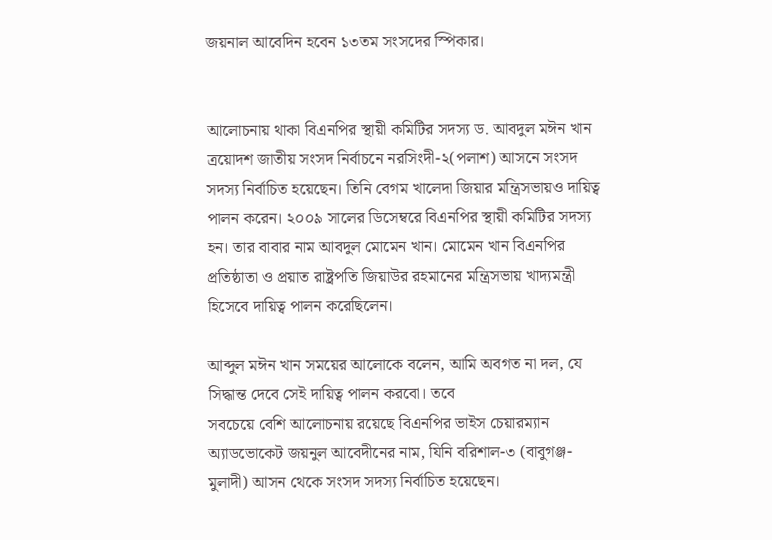জয়নাল আবেদিন হবেন ১৩তম সংসদের স্পিকার।


আলোচনায় থাকা বিএনপির স্থায়ী কমিটির সদস্য ড. আবদুল মঈন খান ত্রয়োদশ জাতীয় সংসদ নির্বাচনে নরসিংদী-২(পলাশ) আসনে সংসদ সদস্য নির্বাচিত হয়েছেন। তিনি বেগম খালেদা জিয়ার মন্ত্রিসভায়ও দায়িত্ব পালন করেন। ২০০৯ সালের ডিসেম্বরে বিএনপির স্থায়ী কমিটির সদস্য হন। তার বাবার নাম আবদুল মোমেন খান। মোমেন খান বিএনপির প্রতিষ্ঠাতা ও প্রয়াত রাষ্ট্রপতি জিয়াউর রহমানের মন্ত্রিসভায় খাদ্যমন্ত্রী হিসেবে দায়িত্ব পালন করেছিলেন।

আব্দুল মঈন খান সময়ের আলোকে বলেন, আমি অবগত না দল, যে সিদ্ধান্ত দেবে সেই দায়িত্ব পালন করবো। তবে
সবচেয়ে বেশি আলোচনায় রয়েছে বিএনপির ভাইস চেয়ারম্যান অ্যাডভোকেট জয়নুল আবেদীনের নাম, যিনি বরিশাল-৩ (বাবুগঞ্জ-মুলাদী) আসন থেকে সংসদ সদস্য নির্বাচিত হয়েছেন।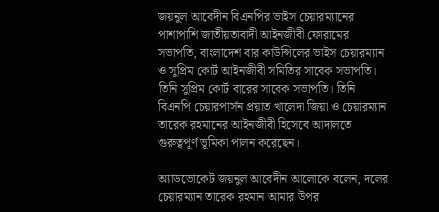জয়নুল আবেদীন বিএনপির ভাইস চেয়ারম্যানের পাশাপাশি জাতীয়তাবাদী আইনজীবী ফোরামের সভাপতি, বাংলাদেশ বার কাউন্সিলের ভাইস চেয়ারম্যান ও সুপ্রিম কোর্ট আইনজীবী সমিতির সাবেক সভাপতি। তিনি সুপ্রিম কোর্ট বারের সাবেক সভাপতি। তিনি বিএনপি চেয়ারপার্সন প্রয়াত খালেদা জিয়া ও চেয়ারম্যান তারেক রহমানের আইনজীবী হিসেবে আদালতে গুরুত্বপূর্ণ ভূমিকা পালন করেছেন।

অ্যাডভোকেট জয়নুল আবেদীন আলোকে বলেন, দলের চেয়ারম্যান তারেক রহমান আমার উপর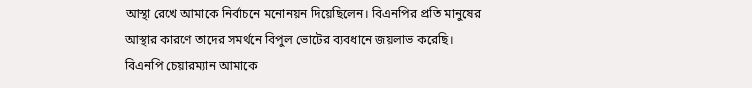আস্থা রেখে আমাকে নির্বাচনে মনোনয়ন দিয়েছিলেন। বিএনপির প্রতি মানুষের আস্থার কারণে তাদের সমর্থনে বিপুল ভোটের ব্যবধানে জয়লাভ করেছি। বিএনপি চেয়ারম্যান আমাকে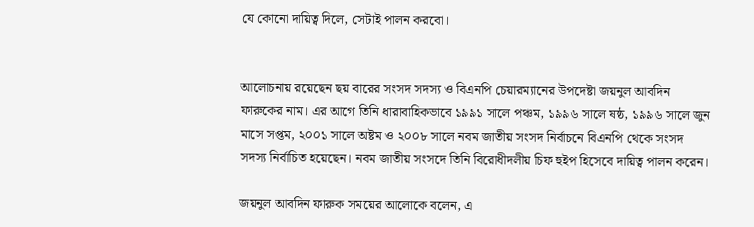যে কোনো দায়িত্ব দিলে, সেটাই পালন করবো।


আলোচনায় রয়েছেন ছয় বারের সংসদ সদস্য ও বিএনপি চেয়ারম্যানের উপদেষ্টা জয়নুল আবদিন ফারুকের নাম। এর আগে তিনি ধারাবাহিকভাবে ১৯৯১ সালে পঞ্চম, ১৯৯৬ সালে ষষ্ঠ, ১৯৯৬ সালে জুন মাসে সপ্তম, ২০০১ সালে অষ্টম ও ২০০৮ সালে নবম জাতীয় সংসদ নির্বাচনে বিএনপি থেকে সংসদ সদস্য নির্বাচিত হয়েছেন। নবম জাতীয় সংসদে তিনি বিরোধীদলীয় চিফ হুইপ হিসেবে দায়িত্ব পালন করেন।

জয়নুল আবদিন ফারুক সময়ের আলোকে বলেন, এ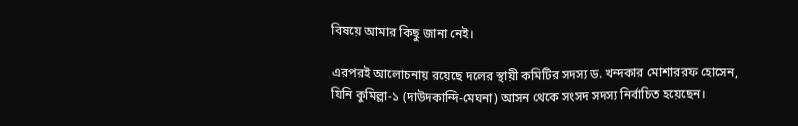বিষয়ে আমার কিছু জানা নেই।

এরপরই আলোচনায় রয়েছে দলের স্থায়ী কমিটির সদস্য ড. খন্দকার মোশাররফ হোসেন, যিনি কুমিল্লা-১ (দাউদকান্দি-মেঘনা) আসন থেকে সংসদ সদস্য নির্বাচিত হয়েছেন।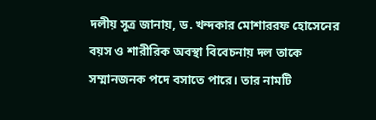দলীয় সূত্র জানায়, ড. খন্দকার মোশাররফ হোসেনের বয়স ও শারীরিক অবস্থা বিবেচনায় দল তাকে সম্মানজনক পদে বসাতে পারে। তার নামটি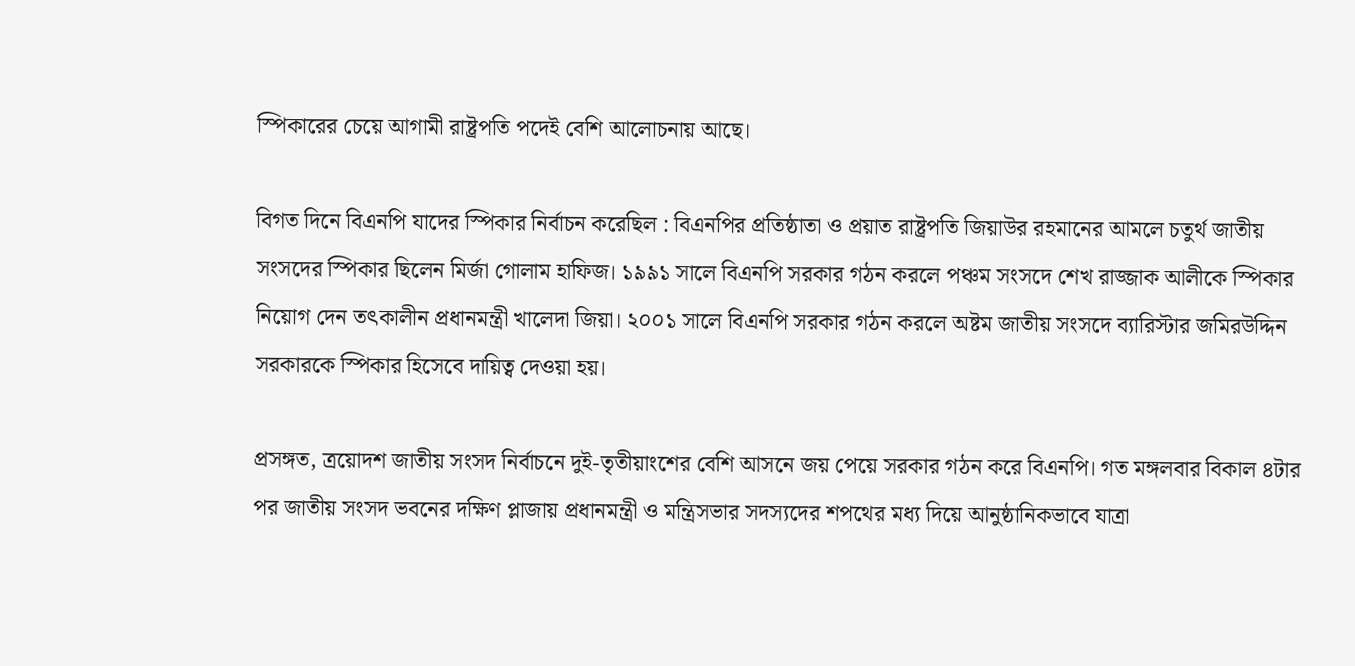স্পিকারের চেয়ে আগামী রাষ্ট্রপতি পদেই বেশি আলোচনায় আছে।

বিগত দিনে বিএনপি যাদের স্পিকার নির্বাচন করেছিল : বিএনপির প্রতিষ্ঠাতা ও প্রয়াত রাষ্ট্রপতি জিয়াউর রহমানের আমলে চতুর্থ জাতীয় সংসদের স্পিকার ছিলেন মির্জা গোলাম হাফিজ। ১৯৯১ সালে বিএনপি সরকার গঠন করলে পঞ্চম সংসদে শেখ রাজ্জাক আলীকে স্পিকার নিয়োগ দেন তৎকালীন প্রধানমন্ত্রী খালেদা জিয়া। ২০০১ সালে বিএনপি সরকার গঠন করলে অষ্টম জাতীয় সংসদে ব্যারিস্টার জমিরউদ্দিন সরকারকে স্পিকার হিসেবে দায়িত্ব দেওয়া হয়।

প্রসঙ্গত, ত্রয়োদশ জাতীয় সংসদ নির্বাচনে দুই-তৃতীয়াংশের বেশি আসনে জয় পেয়ে সরকার গঠন করে বিএনপি। গত মঙ্গলবার বিকাল ৪টার পর জাতীয় সংসদ ভবনের দক্ষিণ প্লাজায় প্রধানমন্ত্রী ও মন্ত্রিসভার সদস্যদের শপথের মধ্য দিয়ে আনুষ্ঠানিকভাবে যাত্রা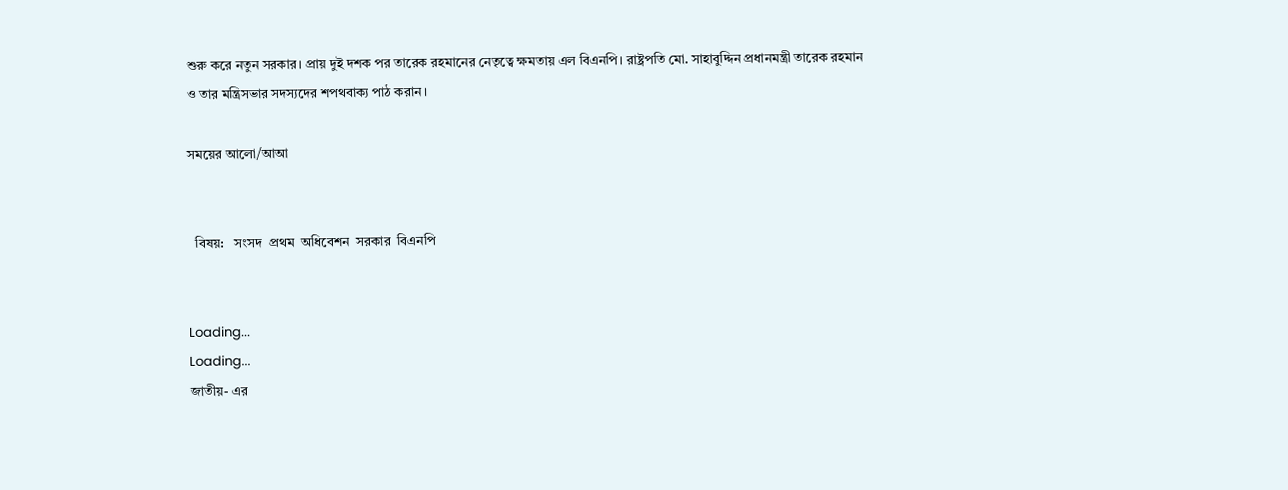শুরু করে নতুন সরকার। প্রায় দুই দশক পর তারেক রহমানের নেতৃত্বে ক্ষমতায় এল বিএনপি। রাষ্ট্রপতি মো. সাহাবুদ্দিন প্রধানমন্ত্রী তারেক রহমান ও তার মন্ত্রিসভার সদস্যদের শপথবাক্য পাঠ করান।

সময়ের আলো/আআ


  বিষয়:   সংসদ  প্রথম  অধিবেশন  সরকার  বিএনপি


Loading...
Loading...
জাতীয়- এর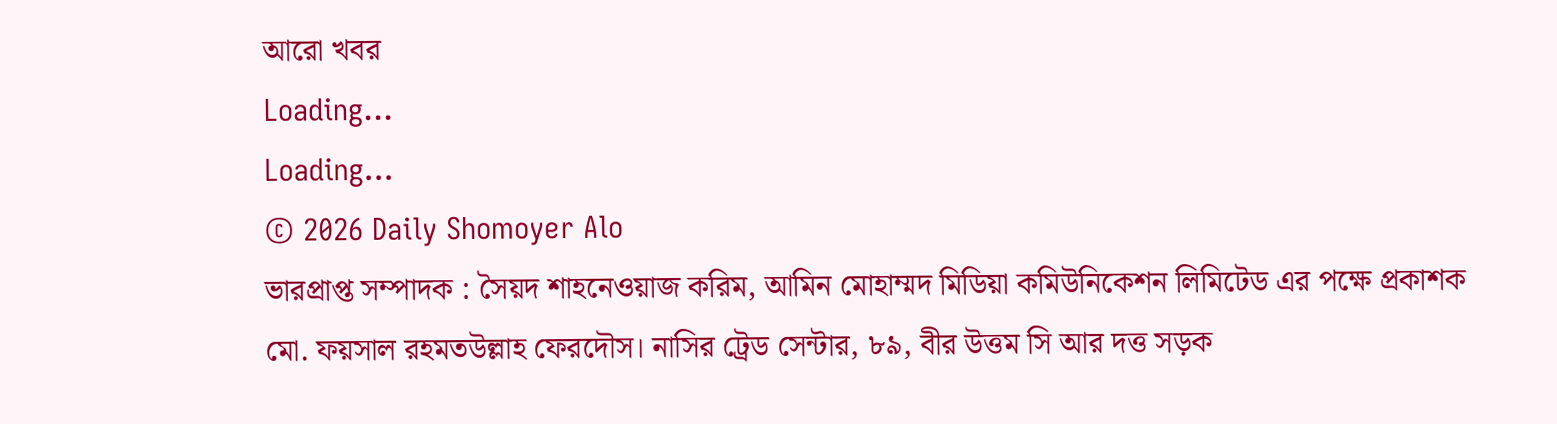আরো খবর
Loading...
Loading...
© 2026 Daily Shomoyer Alo
ভারপ্রাপ্ত সম্পাদক : সৈয়দ শাহনেওয়াজ করিম, আমিন মোহাম্মদ মিডিয়া কমিউনিকেশন লিমিটেড এর পক্ষে প্রকাশক মো. ফয়সাল রহমতউল্লাহ ফেরদৌস। নাসির ট্রেড সেন্টার, ৮৯, বীর উত্তম সি আর দত্ত সড়ক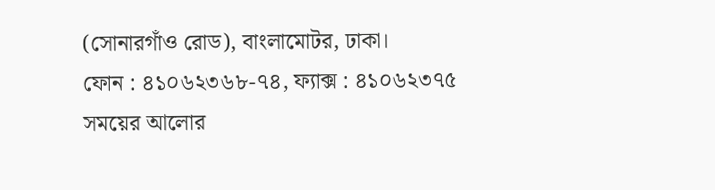(সোনারগাঁও রোড), বাংলামোটর, ঢাকা।
ফোন : ৪১০৬২৩৬৮-৭৪, ফ্যাক্স : ৪১০৬২৩৭৫
সময়ের আলোর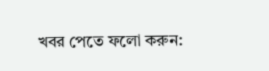খবর পেতে ফলো করুন: